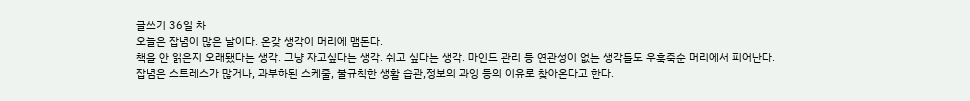글쓰기 36일 차
오늘은 잡념이 많은 날이다. 온갖 생각이 머리에 맴돈다.
책을 안 읽은지 오래됐다는 생각. 그냥 자고싶다는 생각. 쉬고 싶다는 생각. 마인드 관리 등 연관성이 없는 생각들도 우훅죽순 머리에서 피어난다.
잡념은 스트레스가 많거나, 과부하된 스케줄, 불규칙한 생활 습관,정보의 과잉 등의 이유로 찾아온다고 한다.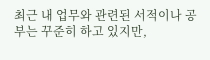최근 내 업무와 관련된 서적이나 공부는 꾸준히 하고 있지만,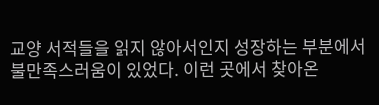교양 서적들을 읽지 않아서인지 성장하는 부분에서 불만족스러움이 있었다. 이런 곳에서 찾아온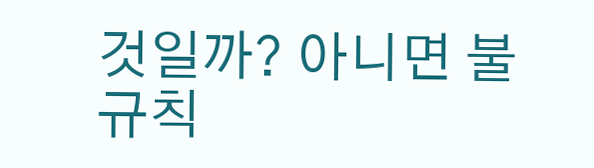것일까? 아니면 불규칙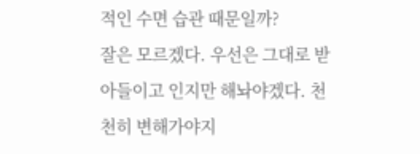적인 수면 습관 때문일까?
잘은 모르겠다. 우선은 그대로 받아들이고 인지만 해놔야겠다. 천천히 변해가야지